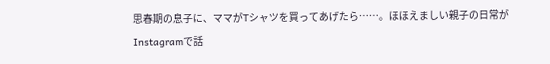思春期の息子に、ママがTシャツを買ってあげたら……。ほほえましい親子の日常がInstagramで話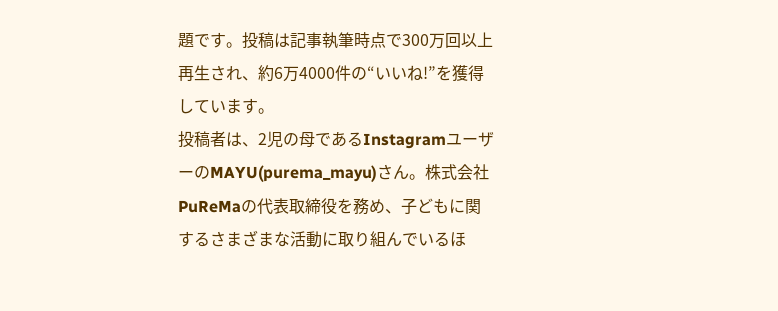題です。投稿は記事執筆時点で300万回以上再生され、約6万4000件の“いいね!”を獲得しています。
投稿者は、2児の母であるInstagramユーザーのMAYU(purema_mayu)さん。株式会社PuReMaの代表取締役を務め、子どもに関するさまざまな活動に取り組んでいるほ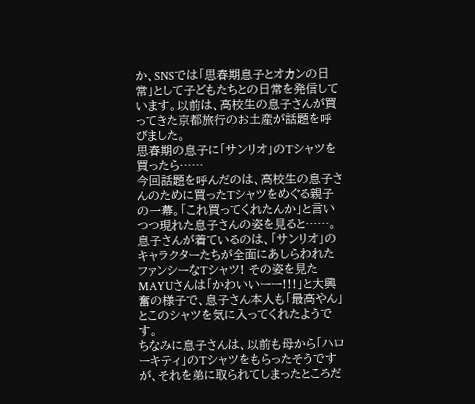か、SNSでは「思春期息子とオカンの日常」として子どもたちとの日常を発信しています。以前は、高校生の息子さんが買ってきた京都旅行のお土産が話題を呼びました。
思春期の息子に「サンリオ」のTシャツを買ったら……
今回話題を呼んだのは、高校生の息子さんのために買ったTシャツをめぐる親子の一幕。「これ買ってくれたんか」と言いつつ現れた息子さんの姿を見ると……。
息子さんが着ているのは、「サンリオ」のキャラクターたちが全面にあしらわれたファンシーなTシャツ! その姿を見たMAYUさんは「かわいいーー!!!」と大興奮の様子で、息子さん本人も「最高やん」とこのシャツを気に入ってくれたようです。
ちなみに息子さんは、以前も母から「ハローキティ」のTシャツをもらったそうですが、それを弟に取られてしまったところだ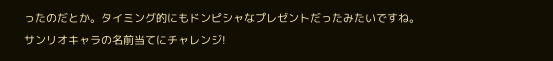ったのだとか。タイミング的にもドンピシャなプレゼントだったみたいですね。
サンリオキャラの名前当てにチャレンジ!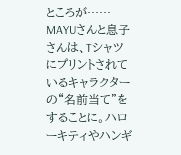ところが……
MAYUさんと息子さんは、Tシャツにプリントされているキャラクターの“名前当て”をすることに。ハローキティやハンギ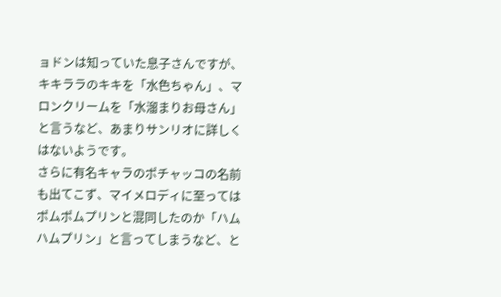ョドンは知っていた息子さんですが、キキララのキキを「水色ちゃん」、マロンクリームを「水溜まりお母さん」と言うなど、あまりサンリオに詳しくはないようです。
さらに有名キャラのポチャッコの名前も出てこず、マイメロディに至ってはポムポムプリンと混同したのか「ハムハムプリン」と言ってしまうなど、と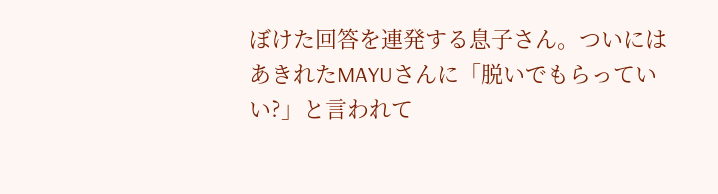ぼけた回答を連発する息子さん。ついにはあきれたMAYUさんに「脱いでもらっていい?」と言われて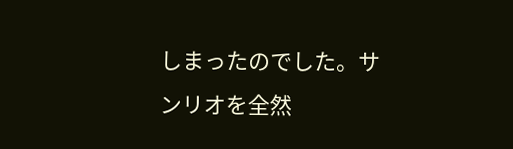しまったのでした。サンリオを全然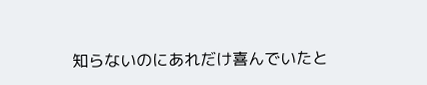知らないのにあれだけ喜んでいたと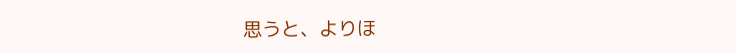思うと、よりほ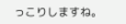っこりしますね。